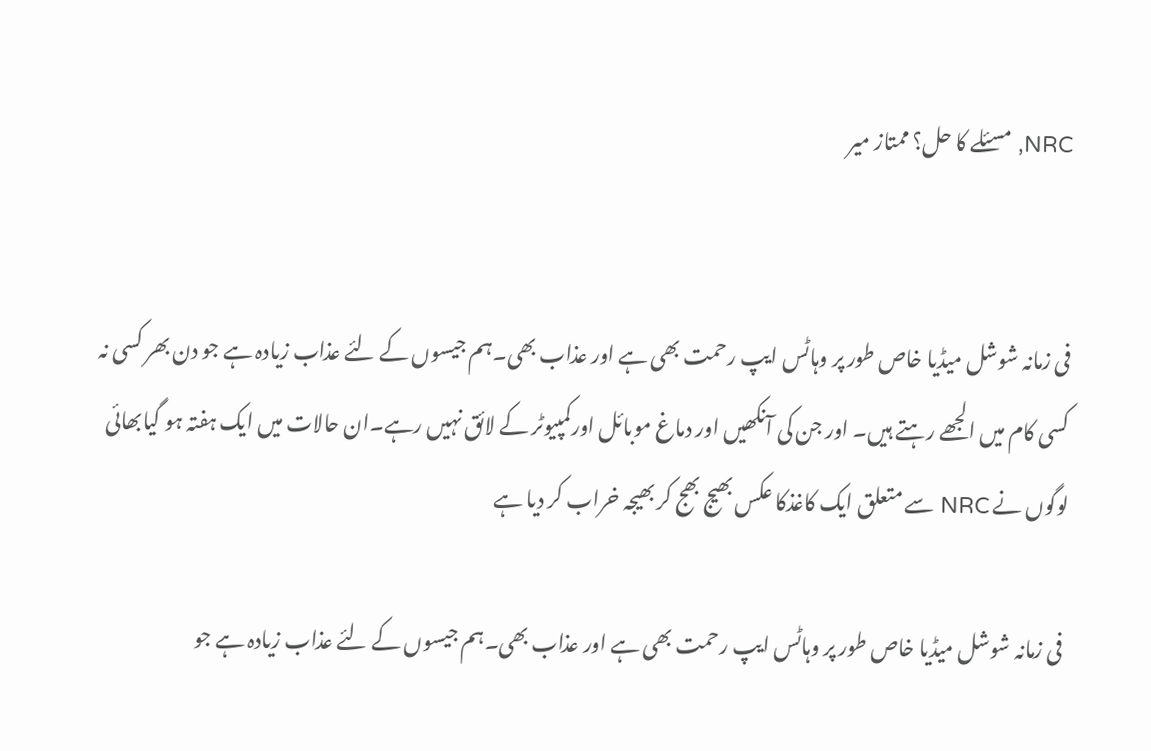NRC, مسئلے کا حل؟ ممتاز میر


فی زمانہ شوشل میڈیا خاص طور پر وہاٹس ایپ رحمت بھی ہے اور عذاب بھی۔ہم جیسوں کے لئے عذاب زیادہ ہے جو دن بھر کسی نہ کسی کام میں الجھے رہتے ہیں۔ اور جن کی آنکھیں اور دماغ موبائل اورکمپیوٹر کے لائق نہیں رہے۔ان حالات میں ایک ہفتہ ہو گیابھائی لوگوں نے NRC سے متعلق ایک کاغذکا عکس بھیج بھج کر بھیجہ خراب کر دیا ہے

 فی زمانہ شوشل میڈیا خاص طور پر وہاٹس ایپ رحمت بھی ہے اور عذاب بھی۔ہم جیسوں کے لئے عذاب زیادہ ہے جو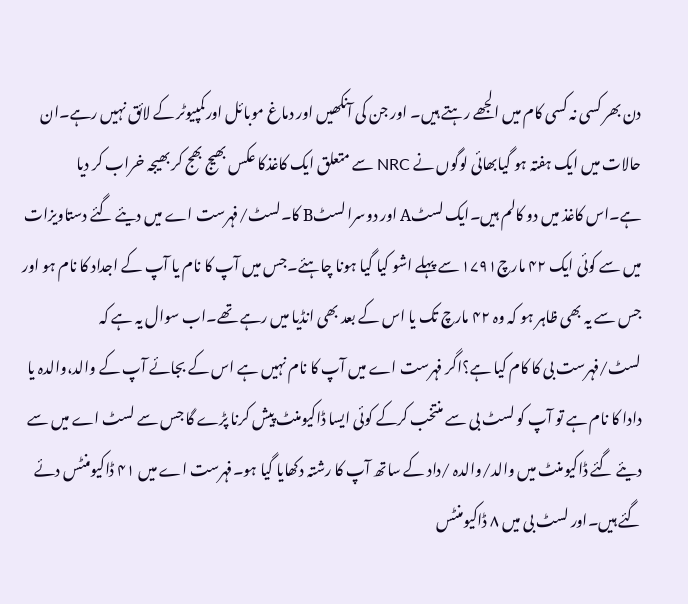دن بھر کسی نہ کسی کام میں الجھے رہتے ہیں۔ اور جن کی آنکھیں اور دماغ موبائل اورکمپیوٹر کے لائق نہیں رہے۔ان حالات میں ایک ہفتہ ہو گیابھائی لوگوں نے NRC سے متعلق ایک کاغذکا عکس بھیج بھج کر بھیجہ خراب کر دیا ہے۔اس کاغذ میں دو کالم ہیں۔ایک لسٹA اور دوسرا لسٹB کا۔لسٹ/فہرست اے میں دیئے گئے دستاویزات میں سے کوئی ایک ۴۲ مارچ۱۷۹۱ سے پہلے اشو کیا گیا ہونا چاہئے۔جس میں آپ کا نام یا آپ کے اجداد کا نام ہو اور جس سے یہ بھی ظاہر ہو کہ وہ ۴۲ مارچ تک یا اس کے بعد بھی انڈیا میں رہے تھے۔اب سوال یہ ہے کہ لسٹ/فہرست بی کا کام کیا ہے؟اگر فہرست اے میں آپ کا نام نہیں ہے اس کے بجائے آپ کے والد،والدہ یا دادا کا نام ہے تو آپ کو لسٹ بی سے منتخب کرکے کوئی ایسا ڈاکیومنٹ پیش کرنا پڑے گا جس سے لسٹ اے میں سے دیئے گئے ڈاکیومنٹ میں والد/والدہ /داد کے ساتھ آپ کا رشتہ دکھایا گیا ہو۔فہرست اے میں ۴۱ ڈاکیومنٹس دئے گئے ہیں۔اور لسٹ بی میں ۸ ڈاکیومنٹس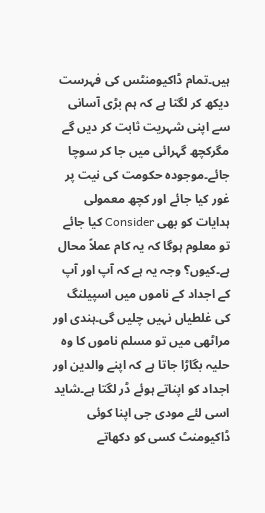ہیں۔تمام ڈاکیومنٹس کی فہرست دیکھ کر لگتا ہے کہ ہم بڑی آسانی سے اپنی شہریت ثابت کر دیں گے مگرکچھ گہرائی میں جا کر سوچا جائے۔موجودہ حکومت کی نیت پر غور کیا جائے اور کچھ معمولی ہدایات کو بھی Consider کیا جائے تو معلوم ہوگا کہ یہ کام عملاً محال ہے۔کیوں؟ وجہ یہ ہے کہ آپ اور آپ کے اجداد کے ناموں میں اسپیلنگ کی غلطیاں نہیں چلیں گی۔ہندی اور مراٹھی میں تو مسلم ناموں کا وہ حلیہ بگاڑا جاتا ہے کہ اپنے والدین اور اجداد کو اپناتے ہوئے ڈر لگتا ہے۔شاید اسی لئے مودی جی اپنا کوئی ڈاکیومنٹ کسی کو دکھاتے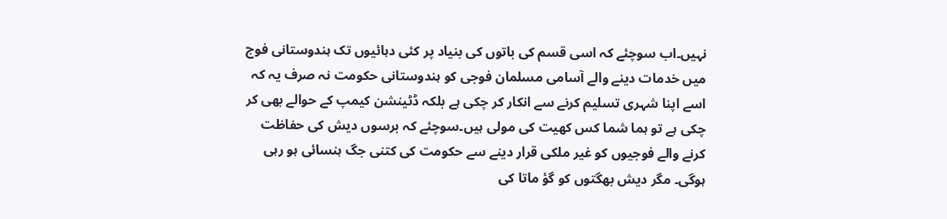نہیں۔اب سوچئے کہ اسی قسم کی باتوں کی بنیاد پر کئی دہائیوں تک ہندوستانی فوج میں خدمات دینے والے آسامی مسلمان فوجی کو ہندوستانی حکومت نہ صرف یہ کہ اسے اپنا شہری تسلیم کرنے سے انکار کر چکی ہے بلکہ ڈٹینشن کیمپ کے حوالے بھی کر چکی ہے تو ہما شما کس کھیت کی مولی ہیں۔سوچئے کہ برسوں دیش کی حفاظت کرنے والے فوجیوں کو غیر ملکی قرار دینے سے حکومت کی کتنی جگ ہنسائی ہو رہی ہوگی۔ مگر دیش بھگتوں کو گؤ ماتا کی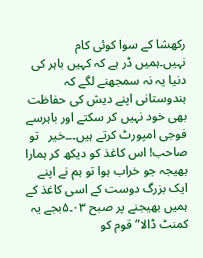رکھشا کے سوا کوئی کام نہیں۔ہمیں ڈر ہے کہ کہیں باہر کی دنیا یہ نہ سمجھنے لگے کہ ہندوستانی اپنے دیش کی حفاظت بھی خود نہیں کر سکتے اور باہرسے فوجی امپورٹ کرتے ہیں۔۔۔خیر   تو صاحب! اس کاغذ کو دیکھ کر ہمارا بھیجہ جو خراب ہوا تو ہم نے اپنے ایک بزرگ دوست کے اسی کاغذ کے ہمیں بھیجنے پر صبح ۰۳۔۵بجے یہ کمنٹ ڈالا”قوم کو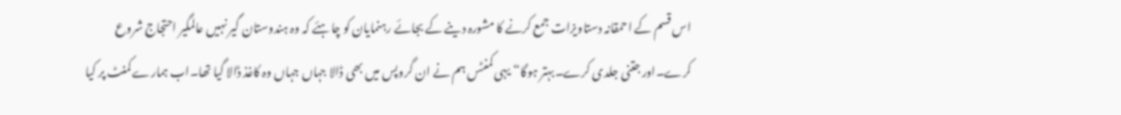اس قسم کے احمقانہ دستاویزات جمع کرنے کا مشورہ دینے کے بجائے رہنمایان کو چاہئے کہ وہ ہندوستان گیر نہیں عالمگیر احتجاج شروع کرے۔اور جتنی جلدی کرے۔بہتر ہوگا“یہی کمنٹس ہم نے ان گروپس میں بھی ڈالا جہاں جہاں وہ کاغذ ڈالا گیا تھا۔اب ہمارے کمنٹ پر کیا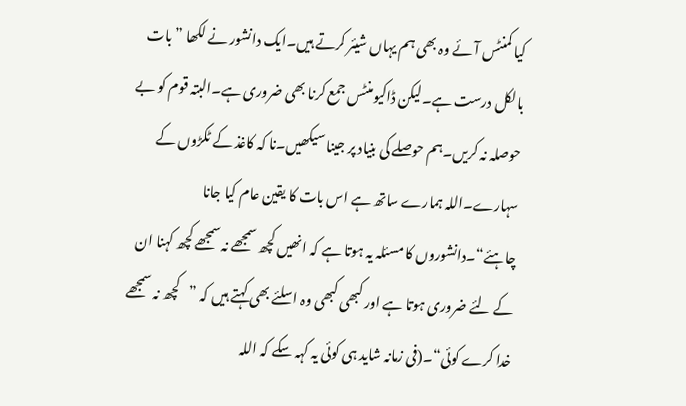کیا کمنٹس آئے وہ بھی ہم یہاں شیئر کرتے ہیں۔ایک دانشور نے لکھا ”بات بالکل درست ہے۔لیکن ڈاکیومنٹس جمع کرنا بھی ضروری ہے۔البتہ قوم کو بے حوصلہ نہ کریں۔ہم حوصلے کی بنیاد پر جینا سیکھیں۔نا کہ کاغذ کے ٹکڑوں کے سہارے۔اللہ ہمارے ساتھ ہے اس بات کا یقین عام کیا جانا چاہئے“۔دانشوروں کا مسئلہ یہ ہوتا ہے کہ انھیں کچھ سمجھے نہ سمجھے کچھ کہنا ان کے لئے ضروری ہوتا ہے اور کبھی کبھی وہ اسلئے بھی کہتے ہیں کہ ”کچھ نہ سمجھے خدا کرے کوئی“۔(فی زمانہ شاید ہی کوئی یہ کہہ سکے کہ اللہ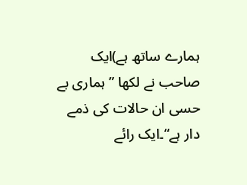ہمارے ساتھ ہے)ایک صاحب نے لکھا ”ہماری بے حسی ان حالات کی ذمے دار ہے“۔ایک رائے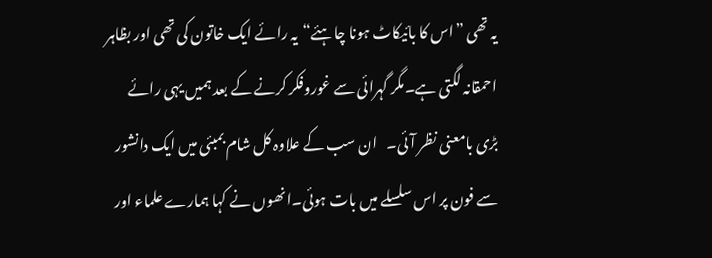یہ تھی ”اس کا بائیکاٹ ہونا چاہئے“یہ رائے ایک خاتون کی تھی اور بظاہر احمقانہ لگتی ہے۔مگر گہرائی سے غوروفکر کرنے کے بعد ہمیں یہی رائے بڑی بامعنی نظر آئی۔   ان سب کے علاوہ کل شام بمبئی میں ایک دانشور سے فون پر اس سلسلے میں بات ہوئی۔انھوں نے کہا ہمارے علماء اور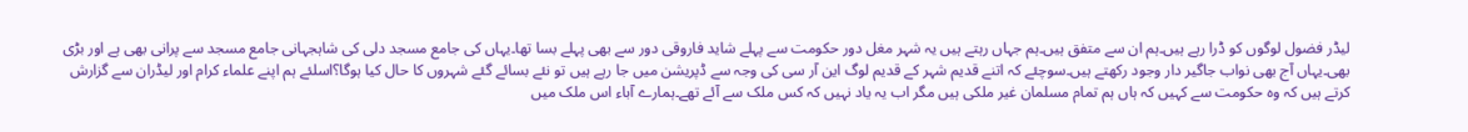لیڈر فضول لوگوں کو ڈرا رہے ہیں۔ہم ان سے متفق ہیں۔ہم جہاں رہتے ہیں یہ شہر مغل دور حکومت سے پہلے شاید فاروقی دور سے بھی پہلے بسا تھا۔یہاں کی جامع مسجد دلی کی شاہجہانی جامع مسجد سے پرانی بھی ہے اور بڑی بھی۔یہاں آج بھی نواب جاگیر دار وجود رکھتے ہیں۔سوچئے کہ اتنے قدیم شہر کے قدیم لوگ این آر سی کی وجہ سے ڈپریشن میں جا رہے ہیں تو نئے بسائے گئے شہروں کا حال کیا ہوگا؟اسلئے ہم اپنے علماء کرام اور لیڈران سے گزارش کرتے ہیں کہ وہ حکومت سے کہیں کہ ہاں ہم تمام مسلمان غیر ملکی ہیں مگر اب یہ یاد نہیں کہ کس ملک سے آئے تھے۔ہمارے آباء اس ملک میں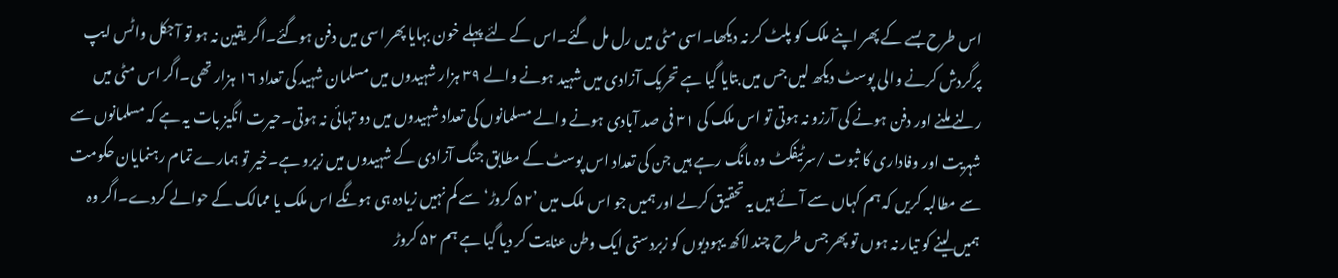اس طرح بسے کے پھر اپنے ملک کو پلٹ کر نہ دیکھا۔اسی مٹی میں رل مل گئے۔اس کے لئے پہلے خون بہایا پھر اسی میں دفن ہوگئے۔اگر یقین نہ ہو تو آجکل واٹس ایپ پرگردش کرنے والی پوسٹ دیکھ لیں جس میں بتایا گیا ہے تحریک آزادی میں شہید ہونے والے ۳۹ ہزار شہیدوں میں مسلمان شہید کی تعداد ۱۶ ہزار تھی۔اگر اس مٹی میں رلنے ملنے اور دفن ہونے کی آرزو نہ ہوتی تو اس ملک کی ۳۱ فی صد آبادی ہونے والے مسلمانوں کی تعداد شہیدوں میں دو تہائی نہ ہوتی۔حیرت انگیز بات یہ ہے کہ مسلمانوں سے شہریت اور وفاداری کا ثبوت /سرٹیفکٹ وہ مانگ رہے ہیں جن کی تعداد اس پوسٹ کے مطابق جنگ آزادی کے شہیدوں میں زیرو ہے۔خیر تو ہمارے تمام رہنمایان حکومت سے مطالبہ کریں کہ ہم کہاں سے آئے ہیں یہ تحقیق کرلے اور ہمیں جو اس ملک میں ’۵۲ کروڑ‘سے کم نہیں زیادہ ہی ہونگے اس ملک یا ممالک کے حوالے کردے۔اگر وہ ہمیں لینے کو تیار نہ ہوں تو پھر جس طرح چند لاکھ یہودیوں کو زبردستی ایک وطن عنایت کر دیا گیا ہے ہم ۵۲ کروڑ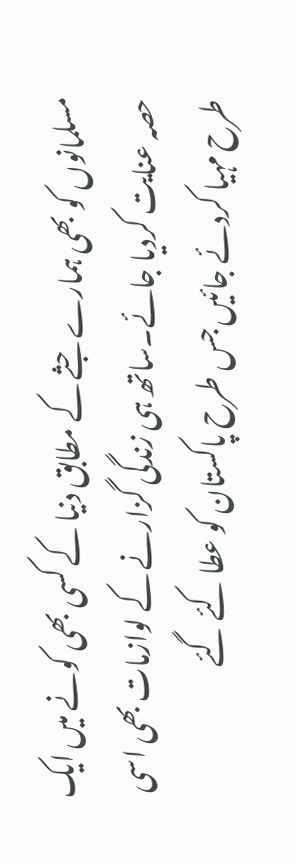مسلمانوں کو بھی ہمارے جثے کے مطابق دنیا کے کسی بھی کونے میں ایک حصہ عنایت کردیا جائے۔ساتھ ہی زندگی گزارنے کے لوازمات بھی اسی طرح مہیا کردئے جائیں جس طرح پاکستان کو عطا کئے گئے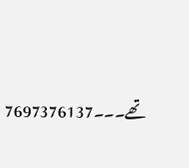تھے۔۔۔7697376137